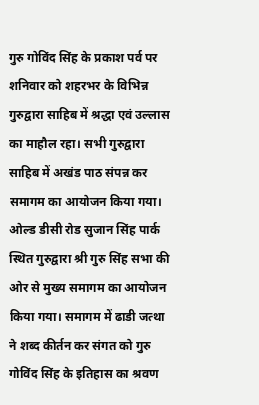गुरु गोविंद सिंह के प्रकाश पर्व पर शनिवार को शहरभर के विभिन्न गुरुद्वारा साहिब में श्रद्धा एवं उल्लास का माहौल रहा। सभी गुरुद्वारा साहिब में अखंड पाठ संपन्न कर समागम का आयोजन किया गया। ओल्ड डीसी रोड सुजान सिंह पार्क स्थित गुरुद्वारा श्री गुरु सिंह सभा की ओर से मुख्य समागम का आयोजन किया गया। समागम में ढाडी जत्था ने शब्द कीर्तन कर संगत को गुरु गोविंद सिंह के इतिहास का श्रवण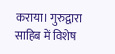कराया। गुरुद्वारा साहिब में विशेष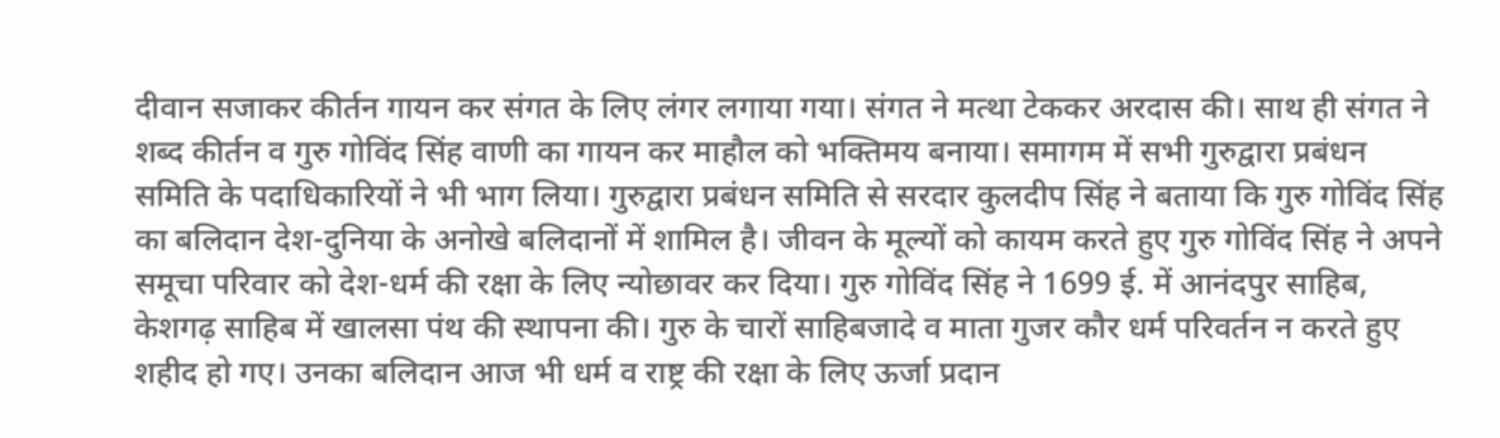दीवान सजाकर कीर्तन गायन कर संगत के लिए लंगर लगाया गया। संगत ने मत्था टेककर अरदास की। साथ ही संगत ने शब्द कीर्तन व गुरु गोविंद सिंह वाणी का गायन कर माहौल को भक्तिमय बनाया। समागम में सभी गुरुद्वारा प्रबंधन समिति के पदाधिकारियों ने भी भाग लिया। गुरुद्वारा प्रबंधन समिति से सरदार कुलदीप सिंह ने बताया कि गुरु गोविंद सिंह का बलिदान देश-दुनिया के अनोखे बलिदानों में शामिल है। जीवन के मूल्यों को कायम करते हुए गुरु गोविंद सिंह ने अपने समूचा परिवार को देश-धर्म की रक्षा के लिए न्योछावर कर दिया। गुरु गोविंद सिंह ने 1699 ई. में आनंदपुर साहिब, केशगढ़ साहिब में खालसा पंथ की स्थापना की। गुरु के चारों साहिबजादे व माता गुजर कौर धर्म परिवर्तन न करते हुए शहीद हो गए। उनका बलिदान आज भी धर्म व राष्ट्र की रक्षा के लिए ऊर्जा प्रदान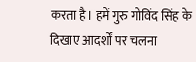करता है। हमें गुरु गोविंद सिंह के दिखाए आदर्शों पर चलना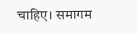चाहिए। समागम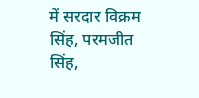में सरदार विक्रम सिंह, परमजीत सिंह,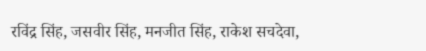रविंद्र सिंह, जसवीर सिंह, मनजीत सिंह, राकेश सचदेवा,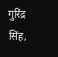गुरिंद्र सिंह,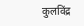कुलविंद्र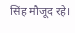सिंह मौजूद रहे।